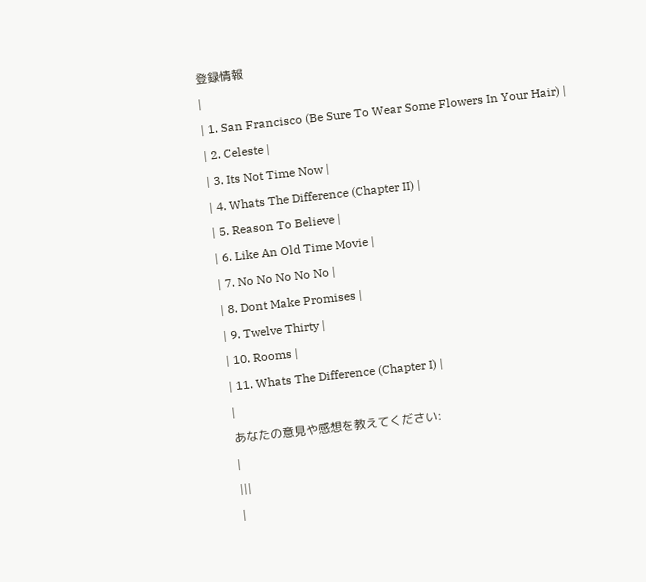登録情報
|
| 1. San Francisco (Be Sure To Wear Some Flowers In Your Hair) |
| 2. Celeste |
| 3. Its Not Time Now |
| 4. Whats The Difference (Chapter II) |
| 5. Reason To Believe |
| 6. Like An Old Time Movie |
| 7. No No No No No |
| 8. Dont Make Promises |
| 9. Twelve Thirty |
| 10. Rooms |
| 11. Whats The Difference (Chapter I) |
|
あなたの意見や感想を教えてください:
|
|||
|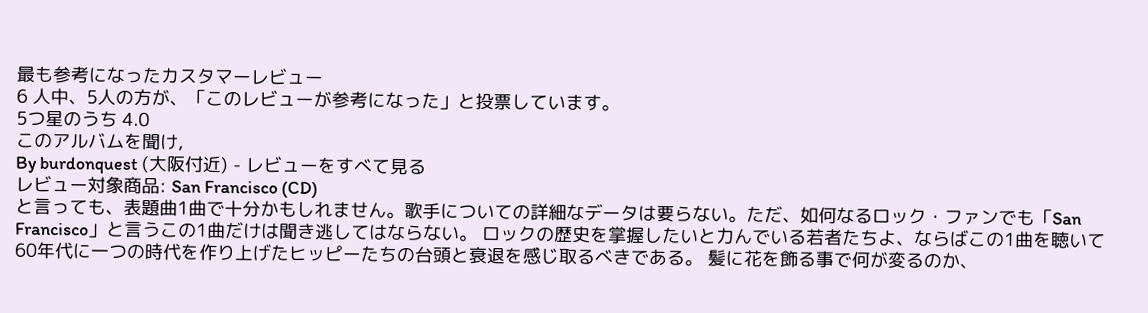最も参考になったカスタマーレビュー
6 人中、5人の方が、「このレビューが参考になった」と投票しています。
5つ星のうち 4.0
このアルバムを聞け,
By burdonquest (大阪付近) - レビューをすべて見る
レビュー対象商品: San Francisco (CD)
と言っても、表題曲1曲で十分かもしれません。歌手についての詳細なデータは要らない。ただ、如何なるロック・ファンでも「San Francisco」と言うこの1曲だけは聞き逃してはならない。 ロックの歴史を掌握したいと力んでいる若者たちよ、ならばこの1曲を聴いて60年代に一つの時代を作り上げたヒッピーたちの台頭と衰退を感じ取るべきである。 髪に花を飾る事で何が変るのか、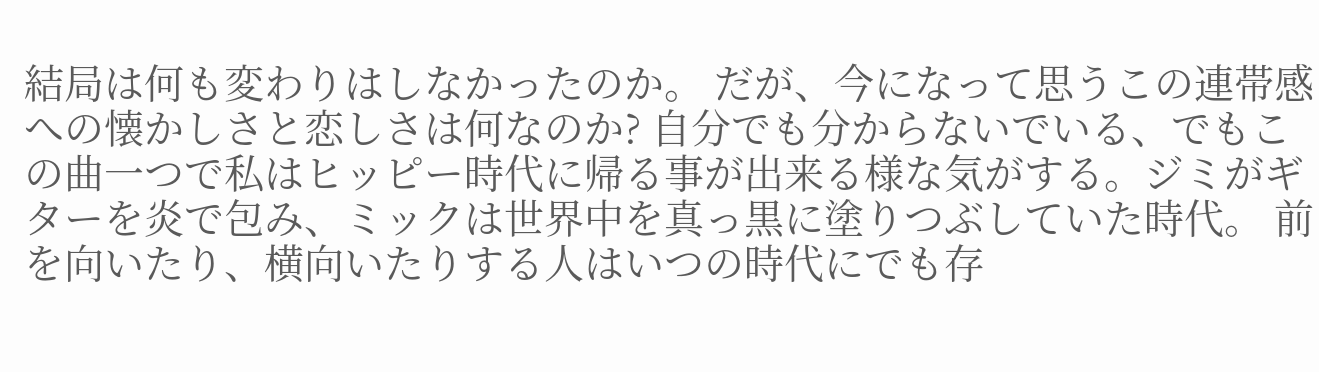結局は何も変わりはしなかったのか。 だが、今になって思うこの連帯感への懐かしさと恋しさは何なのか? 自分でも分からないでいる、でもこの曲一つで私はヒッピー時代に帰る事が出来る様な気がする。ジミがギターを炎で包み、ミックは世界中を真っ黒に塗りつぶしていた時代。 前を向いたり、横向いたりする人はいつの時代にでも存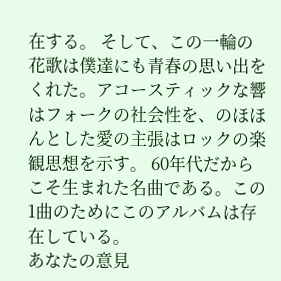在する。 そして、この一輪の花歌は僕達にも青春の思い出をくれた。アコースティックな響はフォークの社会性を、のほほんとした愛の主張はロックの楽観思想を示す。 60年代だからこそ生まれた名曲である。この1曲のためにこのアルバムは存在している。
あなたの意見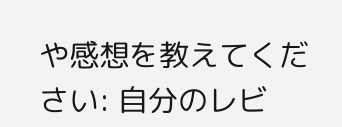や感想を教えてください: 自分のレビ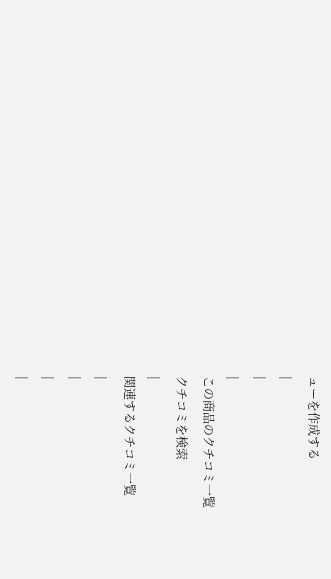ューを作成する
|
|
|
この商品のクチコミ一覧
クチコミを検索
|
関連するクチコミ一覧
|
|
|
|